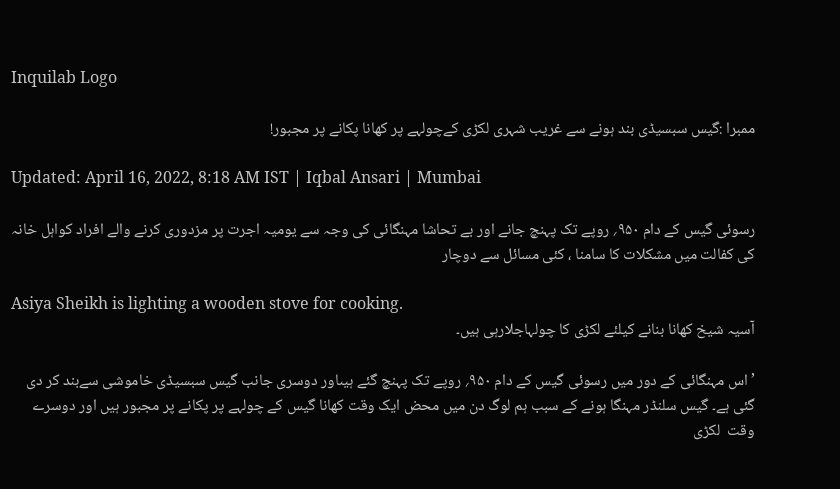Inquilab Logo

ممبرا :گیس سبسیڈی بند ہونے سے غریب شہری لکڑی کےچولہے پر کھانا پکانے پر مجبور!

Updated: April 16, 2022, 8:18 AM IST | Iqbal Ansari | Mumbai

رسوئی گیس کے دام ۹۵۰؍ روپے تک پہنچ جانے اور بے تحاشا مہنگائی کی وجہ سے یومیہ اجرت پر مزدوری کرنے والے افراد کواہل خانہ کی کفالت میں مشکلات کا سامنا ، کئی مسائل سے دوچار

Asiya Sheikh is lighting a wooden stove for cooking.
آسیہ شیخ کھانا بنانے کیلئے لکڑی کا چولہاجلارہی ہیں۔

’اس مہنگائی کے دور میں رسوئی گیس کے دام ۹۵۰؍ روپے تک پہنچ گئے ہیںاور دوسری جانب گیس سبسیڈی خاموشی سےبند کر دی گئی ہے۔ گیس سلنڈر مہنگا ہونے کے سبب ہم لوگ دن میں محض ایک وقت کھانا گیس کے چولہے پر پکانے پر مجبور ہیں اور دوسرے وقت  لکڑی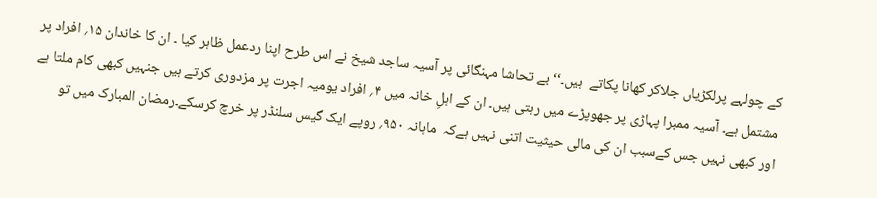کے چولہے پرلکڑیاں جلاکر کھانا پکاتے  ہیں۔‘‘ بے تحاشا مہنگائی پر آسیہ ساجد شیخ نے اس طرح اپنا ردعمل ظاہر کیا ۔ ان کا خاندان ۱۵؍ افراد پر مشتمل ہے۔ آسیہ ممبرا پہاڑی پر جھوپڑے میں رہتی ہیں۔ ان کے اہلِ خانہ میں ۴؍ افراد یومیہ اجرت پر مزدوری کرتے ہیں جنہیں کبھی کام ملتا ہے اور کبھی نہیں جس کےسبب ان کی مالی حیثیت اتنی نہیں ہےکہ  ماہانہ ۹۵۰؍ روپے ایک گیس سلنڈر پر خرچ کرسکے۔رمضان المبارک میں تو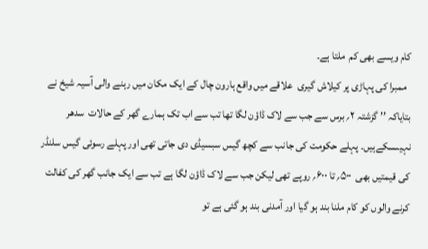کام ویسے بھی کم  ملتا ہے۔
  ممبرا کی پہاڑی پر کیلاش گیری  علاقے میں واقع ہارون چال کے ایک مکان میں رہنے والی آسیہ شیخ نے بتایاکہ ’’ گزشتہ ۲؍ برس سے جب سے لاک ڈاؤن لگا تھا تب سے اب تک ہمارے گھر کے حالات  سدھر نہیںسکےہیں۔ پہلے حکومت کی جانب سے کچھ گیس سبسیڈی دی جاتی تھی اور پہلے رسوئی گیس سلنڈر کی قیمتیں بھی  ۵۰۰؍ تا ۶۰۰؍ روپے تھی لیکن جب سے لاک ڈاؤن لگا ہے تب سے ایک جانب گھر کی کفالت کرنے والوں کو کام ملنا بند ہو گیا اور آمدنی بند ہو گئی ہے تو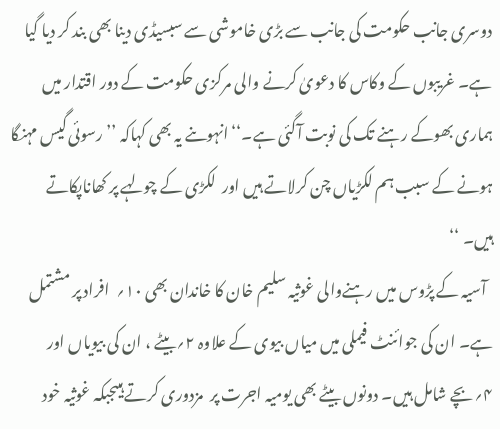دوسری جانب حکومت کی جانب سے بڑی خاموشی سے سبسیڈی دینا بھی بند کر دیا گیا ہے۔ غریبوں کے وکاس کا دعویٰ کرنے والی مرکزی حکومت کے دور اقتدار میں ہماری بھوکے رہنے تک کی نوبت آگئی ہے۔‘‘انہوںنے یہ بھی کہاکہ ’’رسوئی گیس مہنگا ہونے کے سبب ہم لکڑیاں چن کرلاتے ہیں اور  لکڑی کے چولہے پر کھاناپکاتے  ہیں۔ ‘‘
  آسیہ کے پڑوس میں رہنےوالی غوثیہ سلیم خان کا خاندان بھی ۱۰؍  افراد پر مشتمل ہے۔ ان کی جوائنٹ فیملی میں میاں بیوی کے علاوہ ۲؍بیٹے ، ان کی بیویاں اور ۴؍بچے شامل ہیں۔ دونوں بیٹے بھی یومیہ اجرت پر  مزدوری کرتے ہیںجبکہ غوثیہ خود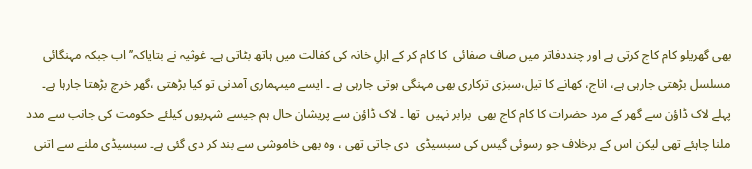بھی گھریلو کام کاج کرتی ہے اور چنددفاتر میں صاف صفائی  کا کام کر کے اہلِ خانہ کی کفالت میں ہاتھ بٹاتی ہے۔ غوثیہ نے بتایاکہ’’اب جبکہ مہنگائی مسلسل بڑھتی جارہی ہے، اناج، کھانے کا تیل،سبزی ترکاری بھی مہنگی ہوتی جارہی ہے ۔ ایسے میںہماری آمدنی تو کیا بڑھتی ،گھر خرچ بڑھتا جارہا ہے۔  پہلے لاک ڈاؤن سے گھر کے مرد حضرات کا کام کاج بھی  برابر نہیں  تھا ۔ لاک ڈاؤن سے پریشان حال ہم جیسے شہریوں کیلئے حکومت کی جانب سے مدد ملنا چاہئے تھی لیکن اس کے برخلاف جو رسوئی گیس کی سبسیڈی  دی جاتی تھی ، وہ بھی خاموشی سے بند کر دی گئی ہے۔ سبسیڈی ملنے سے اتنی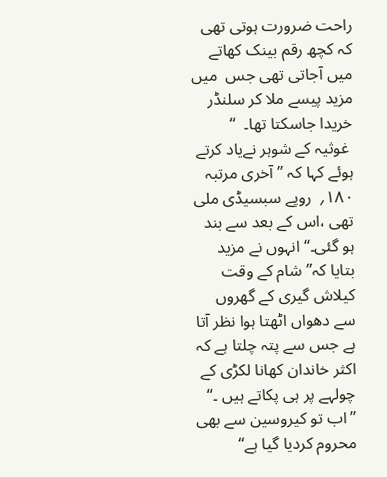راحت ضرورت ہوتی تھی کہ کچھ رقم بینک کھاتے میں آجاتی تھی جس  میں مزید پیسے ملا کر سلنڈر خریدا جاسکتا تھا۔  ‘‘
 غوثیہ کے شوہر نےیاد کرتے ہوئے کہا کہ ’’ آخری مرتبہ ۱۸۰؍  روپے سبسیڈی ملی تھی ،اس کے بعد سے بند ہو گئی۔‘‘انہوں نے مزید بتایا کہ’’ شام کے وقت کیلاش گیری کے گھروں سے دھواں اٹھتا ہوا نظر آتا ہے جس سے پتہ چلتا ہے کہ اکثر خاندان کھانا لکڑی کے چولہے پر ہی پکاتے ہیں ۔‘‘
’’اب تو کیروسین سے بھی محروم کردیا گیا ہے‘‘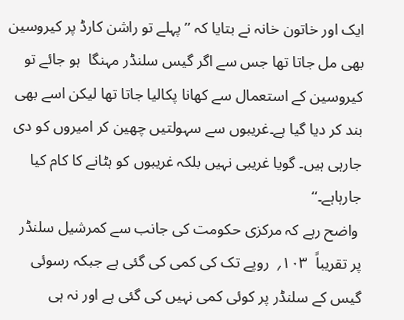ایک اور خاتون خانہ نے بتایا کہ ’’ پہلے تو راشن کارڈ پر کیروسین  بھی مل جاتا تھا جس سے اگر گیس سلنڈر مہنگا  ہو جائے تو کیروسین کے استعمال سے کھانا پکالیا جاتا تھا لیکن اسے بھی بند کر دیا گیا ہے۔غریبوں سے سہولتیں چھین کر امیروں کو دی جارہی ہیں۔ گویا غریبی نہیں بلکہ غریبوں کو ہٹانے کا کام کیا جارہاہے۔‘‘
 واضح رہے کہ مرکزی حکومت کی جانب سے کمرشیل سلنڈر پر تقریباً  ۱۰۳؍  روپے تک کی کمی کی گئی ہے جبکہ رسوئی گیس کے سلنڈر پر کوئی کمی نہیں کی گئی ہے اور نہ ہی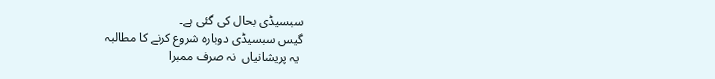سبسیڈی بحال کی گئی ہے۔
گیس سبسیڈی دوبارہ شروع کرنے کا مطالبہ
 یہ پریشانیاں  نہ صرف ممبرا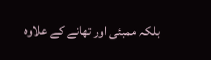بلکہ ممبئی اور تھانے کے علاوہ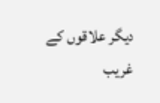دیگر علاقوں کے غریب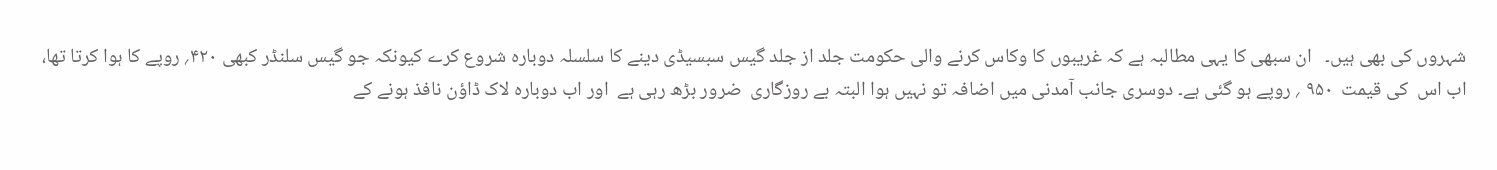شہروں کی بھی ہیں۔   ان سبھی کا یہی مطالبہ ہے کہ غریبوں کا وکاس کرنے والی حکومت جلد از جلد گیس سبسیڈی دینے کا سلسلہ دوبارہ شروع کرے کیونکہ جو گیس سلنڈر کبھی ۴۲۰؍ روپے کا ہوا کرتا تھا،  اب اس  کی قیمت  ۹۵۰ ؍ روپے ہو گئی ہے۔ دوسری جانب آمدنی میں اضافہ تو نہیں ہوا البتہ بے روزگاری  ضرور بڑھ رہی ہے  اور اب دوبارہ لاک ڈاؤن نافذ ہونے کے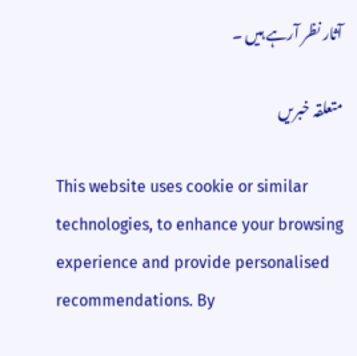آثار نظر آرہے ہیں ۔

متعلقہ خبریں

This website uses cookie or similar technologies, to enhance your browsing experience and provide personalised recommendations. By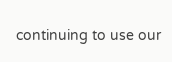continuing to use our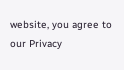website, you agree to our Privacy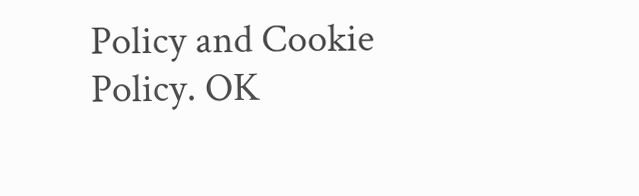Policy and Cookie Policy. OK